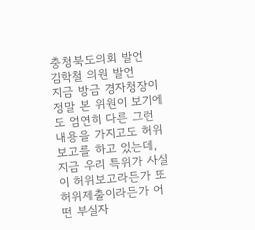충청북도의회 발언
김학철 의원 발언
지금 방금 경자청장이 정말 본 위원이 보기에도 엄연히 다른 그런 내용을 가지고도 허위보고를 하고 있는데, 지금 우리 특위가 사실 이 허위보고라든가 또 허위제출이라든가 어떤 부실자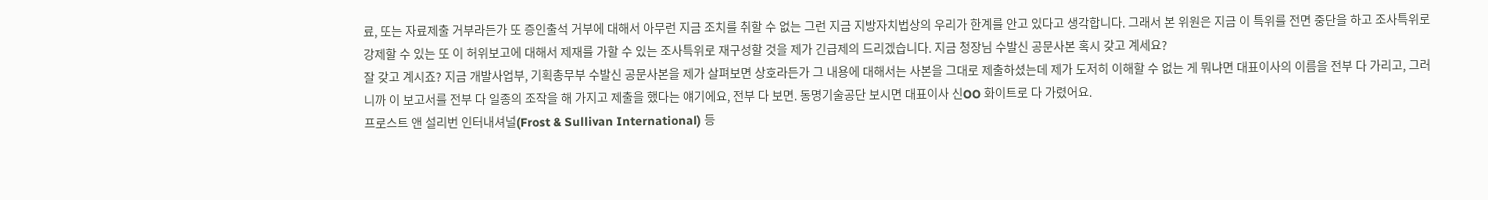료, 또는 자료제출 거부라든가 또 증인출석 거부에 대해서 아무런 지금 조치를 취할 수 없는 그런 지금 지방자치법상의 우리가 한계를 안고 있다고 생각합니다. 그래서 본 위원은 지금 이 특위를 전면 중단을 하고 조사특위로 강제할 수 있는 또 이 허위보고에 대해서 제재를 가할 수 있는 조사특위로 재구성할 것을 제가 긴급제의 드리겠습니다. 지금 청장님 수발신 공문사본 혹시 갖고 계세요?
잘 갖고 계시죠? 지금 개발사업부, 기획총무부 수발신 공문사본을 제가 살펴보면 상호라든가 그 내용에 대해서는 사본을 그대로 제출하셨는데 제가 도저히 이해할 수 없는 게 뭐냐면 대표이사의 이름을 전부 다 가리고, 그러니까 이 보고서를 전부 다 일종의 조작을 해 가지고 제출을 했다는 얘기에요, 전부 다 보면. 동명기술공단 보시면 대표이사 신OO 화이트로 다 가렸어요.
프로스트 앤 설리번 인터내셔널(Frost & Sullivan International) 등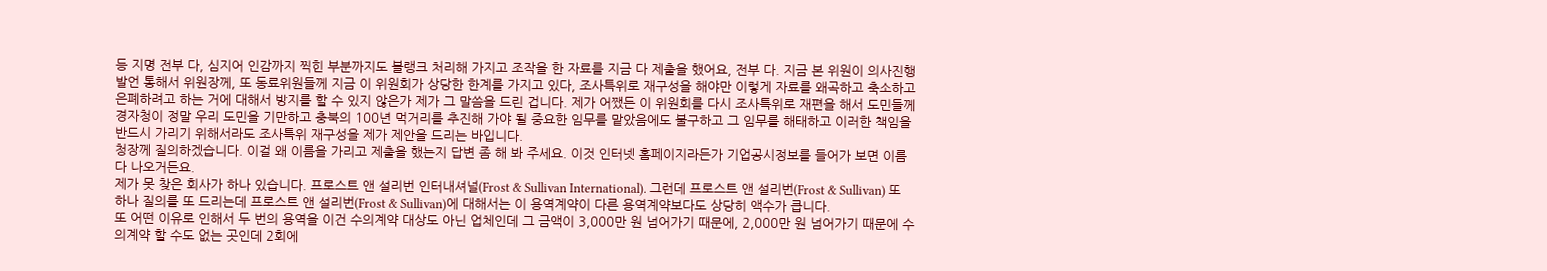등 지명 전부 다, 심지어 인감까지 찍힌 부분까지도 블랭크 처리해 가지고 조작을 한 자료를 지금 다 제출을 했어요, 전부 다. 지금 본 위원이 의사진행발언 통해서 위원장께, 또 동료위원들께 지금 이 위원회가 상당한 한계를 가지고 있다, 조사특위로 재구성을 해야만 이렇게 자료를 왜곡하고 축소하고 은폐하려고 하는 거에 대해서 방지를 할 수 있지 않은가 제가 그 말씀을 드린 겁니다. 제가 어쨌든 이 위원회를 다시 조사특위로 재편을 해서 도민들께 경자청이 정말 우리 도민을 기만하고 충북의 100년 먹거리를 추진해 가야 될 중요한 임무를 맡았음에도 불구하고 그 임무를 해태하고 이러한 책임을 반드시 가리기 위해서라도 조사특위 재구성을 제가 제안을 드리는 바입니다.
청장께 질의하겠습니다. 이걸 왜 이름을 가리고 제출을 했는지 답변 좀 해 봐 주세요. 이것 인터넷 홈페이지라든가 기업공시정보를 들어가 보면 이름 다 나오거든요.
제가 못 찾은 회사가 하나 있습니다. 프로스트 앤 설리번 인터내셔널(Frost & Sullivan International). 그런데 프로스트 앤 설리번(Frost & Sullivan) 또 하나 질의를 또 드리는데 프로스트 앤 설리번(Frost & Sullivan)에 대해서는 이 용역계약이 다른 용역계약보다도 상당히 액수가 큽니다.
또 어떤 이유로 인해서 두 번의 용역을 이건 수의계약 대상도 아닌 업체인데 그 금액이 3,000만 원 넘어가기 때문에, 2,000만 원 넘어가기 때문에 수의계약 할 수도 없는 곳인데 2회에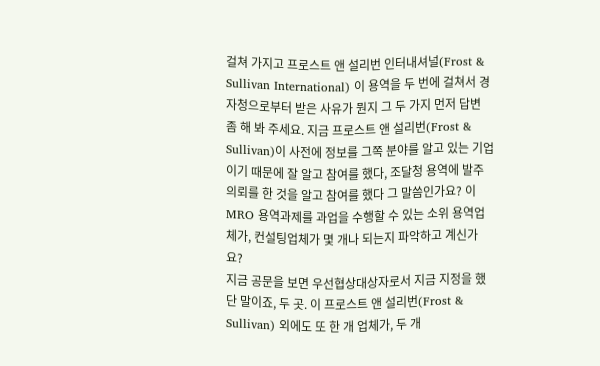걸쳐 가지고 프로스트 앤 설리번 인터내셔널(Frost & Sullivan International) 이 용역을 두 번에 걸쳐서 경자청으로부터 받은 사유가 뭔지 그 두 가지 먼저 답변 좀 해 봐 주세요. 지금 프로스트 앤 설리번(Frost & Sullivan)이 사전에 정보를 그쪽 분야를 알고 있는 기업이기 때문에 잘 알고 참여를 했다, 조달청 용역에 발주의뢰를 한 것을 알고 참여를 했다 그 말씀인가요? 이 MRO 용역과제를 과업을 수행할 수 있는 소위 용역업체가, 컨설팅업체가 몇 개나 되는지 파악하고 계신가요?
지금 공문을 보면 우선협상대상자로서 지금 지정을 했단 말이죠, 두 곳. 이 프로스트 앤 설리번(Frost & Sullivan) 외에도 또 한 개 업체가, 두 개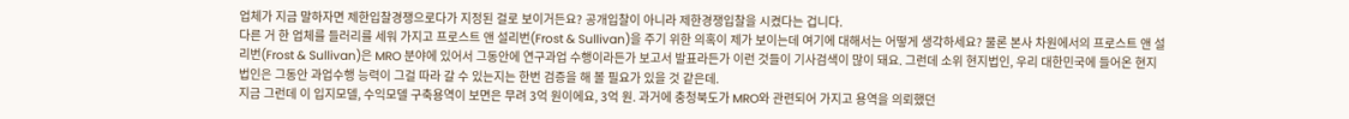업체가 지금 말하자면 제한입찰경쟁으로다가 지정된 걸로 보이거든요? 공개입찰이 아니라 제한경쟁입찰을 시켰다는 겁니다.
다른 거 한 업체를 들러리를 세워 가지고 프로스트 앤 설리번(Frost & Sullivan)을 주기 위한 의혹이 제가 보이는데 여기에 대해서는 어떻게 생각하세요? 물론 본사 차원에서의 프로스트 앤 설리번(Frost & Sullivan)은 MRO 분야에 있어서 그동안에 연구과업 수행이라든가 보고서 발표라든가 이런 것들이 기사검색이 많이 돼요. 그런데 소위 현지법인, 우리 대한민국에 들어온 현지법인은 그동안 과업수행 능력이 그걸 따라 갈 수 있는지는 한번 검증을 해 볼 필요가 있을 것 같은데.
지금 그런데 이 입지모델, 수익모델 구축용역이 보면은 무려 3억 원이에요, 3억 원. 과거에 충청북도가 MRO와 관련되어 가지고 용역을 의뢰했던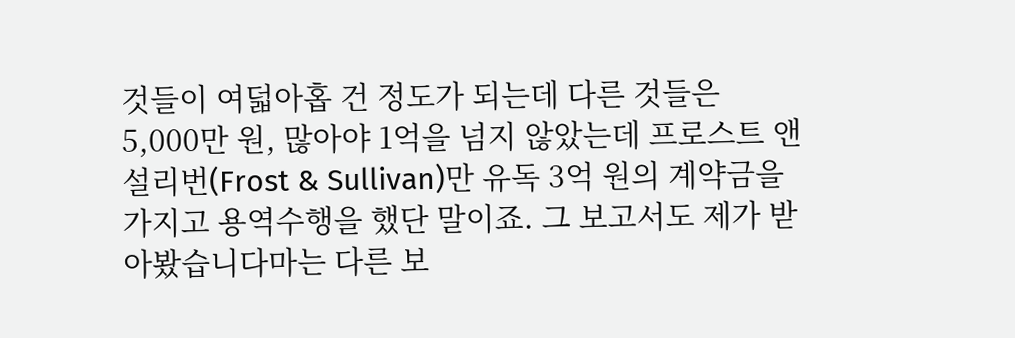것들이 여덟아홉 건 정도가 되는데 다른 것들은 5,000만 원, 많아야 1억을 넘지 않았는데 프로스트 앤 설리번(Frost & Sullivan)만 유독 3억 원의 계약금을 가지고 용역수행을 했단 말이죠. 그 보고서도 제가 받아봤습니다마는 다른 보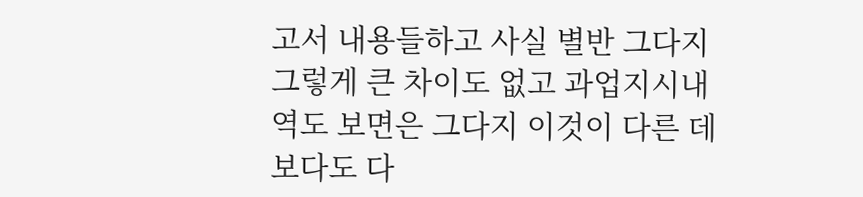고서 내용들하고 사실 별반 그다지 그렇게 큰 차이도 없고 과업지시내역도 보면은 그다지 이것이 다른 데보다도 다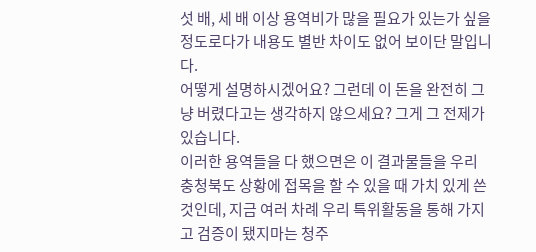섯 배, 세 배 이상 용역비가 많을 필요가 있는가 싶을 정도로다가 내용도 별반 차이도 없어 보이단 말입니다.
어떻게 설명하시겠어요? 그런데 이 돈을 완전히 그냥 버렸다고는 생각하지 않으세요? 그게 그 전제가 있습니다.
이러한 용역들을 다 했으면은 이 결과물들을 우리 충청북도 상황에 접목을 할 수 있을 때 가치 있게 쓴 것인데, 지금 여러 차례 우리 특위활동을 통해 가지고 검증이 됐지마는 청주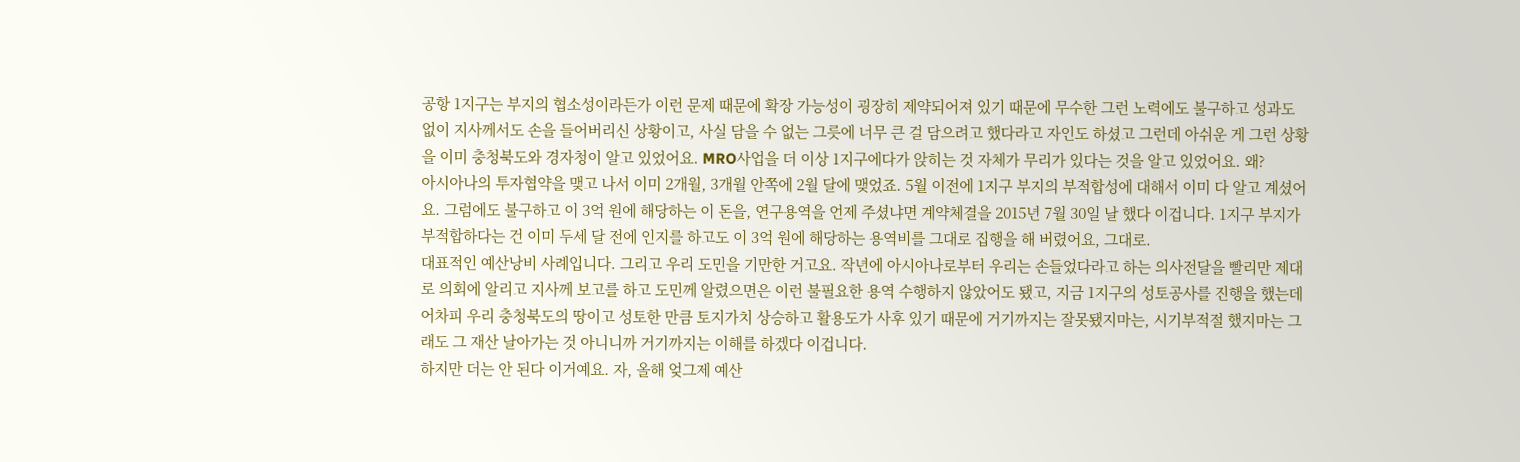공항 1지구는 부지의 협소성이라든가 이런 문제 때문에 확장 가능성이 굉장히 제약되어져 있기 때문에 무수한 그런 노력에도 불구하고 성과도 없이 지사께서도 손을 들어버리신 상황이고, 사실 담을 수 없는 그릇에 너무 큰 걸 담으려고 했다라고 자인도 하셨고 그런데 아쉬운 게 그런 상황을 이미 충청북도와 경자청이 알고 있었어요. MRO사업을 더 이상 1지구에다가 앉히는 것 자체가 무리가 있다는 것을 알고 있었어요. 왜?
아시아나의 투자협약을 맺고 나서 이미 2개월, 3개월 안쪽에 2월 달에 맺었죠. 5월 이전에 1지구 부지의 부적합성에 대해서 이미 다 알고 계셨어요. 그럼에도 불구하고 이 3억 원에 해당하는 이 돈을, 연구용역을 언제 주셨냐면 계약체결을 2015년 7월 30일 날 했다 이겁니다. 1지구 부지가 부적합하다는 건 이미 두세 달 전에 인지를 하고도 이 3억 원에 해당하는 용역비를 그대로 집행을 해 버렸어요, 그대로.
대표적인 예산낭비 사례입니다. 그리고 우리 도민을 기만한 거고요. 작년에 아시아나로부터 우리는 손들었다라고 하는 의사전달을 빨리만 제대로 의회에 알리고 지사께 보고를 하고 도민께 알렸으면은 이런 불필요한 용역 수행하지 않았어도 됐고, 지금 1지구의 성토공사를 진행을 했는데 어차피 우리 충청북도의 땅이고 성토한 만큼 토지가치 상승하고 활용도가 사후 있기 때문에 거기까지는 잘못됐지마는, 시기부적절 했지마는 그래도 그 재산 날아가는 것 아니니까 거기까지는 이해를 하겠다 이겁니다.
하지만 더는 안 된다 이거예요. 자, 올해 엊그제 예산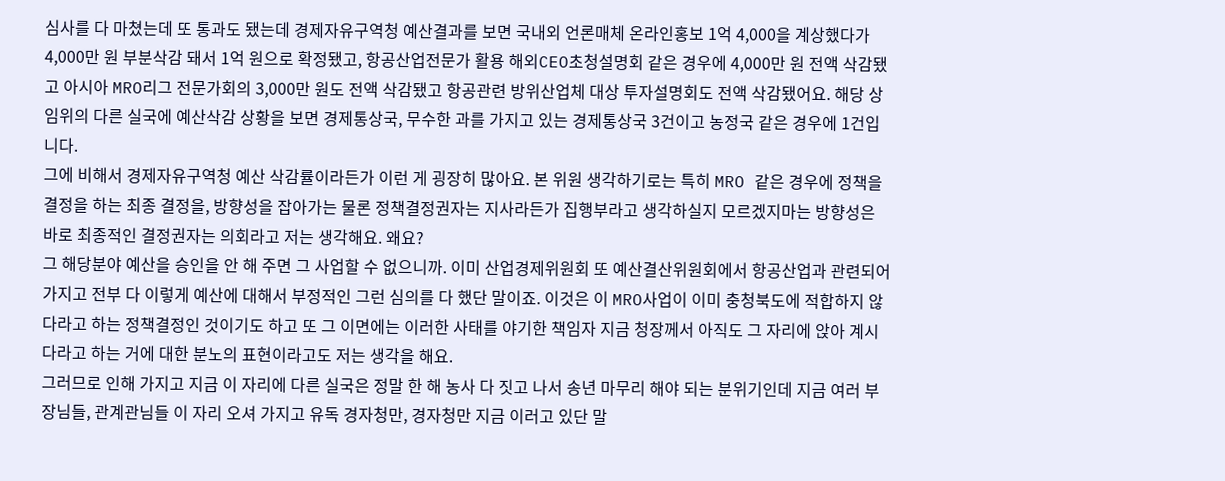심사를 다 마쳤는데 또 통과도 됐는데 경제자유구역청 예산결과를 보면 국내외 언론매체 온라인홍보 1억 4,000을 계상했다가 4,000만 원 부분삭감 돼서 1억 원으로 확정됐고, 항공산업전문가 활용 해외CEO초청설명회 같은 경우에 4,000만 원 전액 삭감됐고 아시아 MRO리그 전문가회의 3,000만 원도 전액 삭감됐고 항공관련 방위산업체 대상 투자설명회도 전액 삭감됐어요. 해당 상임위의 다른 실국에 예산삭감 상황을 보면 경제통상국, 무수한 과를 가지고 있는 경제통상국 3건이고 농정국 같은 경우에 1건입니다.
그에 비해서 경제자유구역청 예산 삭감률이라든가 이런 게 굉장히 많아요. 본 위원 생각하기로는 특히 MRO 같은 경우에 정책을 결정을 하는 최종 결정을, 방향성을 잡아가는 물론 정책결정권자는 지사라든가 집행부라고 생각하실지 모르겠지마는 방향성은 바로 최종적인 결정권자는 의회라고 저는 생각해요. 왜요?
그 해당분야 예산을 승인을 안 해 주면 그 사업할 수 없으니까. 이미 산업경제위원회 또 예산결산위원회에서 항공산업과 관련되어 가지고 전부 다 이렇게 예산에 대해서 부정적인 그런 심의를 다 했단 말이죠. 이것은 이 MRO사업이 이미 충청북도에 적합하지 않다라고 하는 정책결정인 것이기도 하고 또 그 이면에는 이러한 사태를 야기한 책임자 지금 청장께서 아직도 그 자리에 앉아 계시다라고 하는 거에 대한 분노의 표현이라고도 저는 생각을 해요.
그러므로 인해 가지고 지금 이 자리에 다른 실국은 정말 한 해 농사 다 짓고 나서 송년 마무리 해야 되는 분위기인데 지금 여러 부장님들, 관계관님들 이 자리 오셔 가지고 유독 경자청만, 경자청만 지금 이러고 있단 말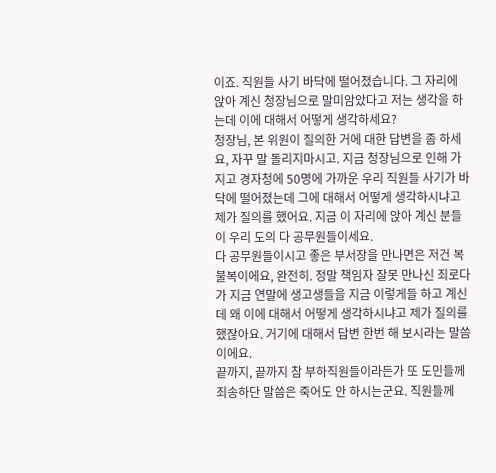이죠. 직원들 사기 바닥에 떨어졌습니다. 그 자리에 앉아 계신 청장님으로 말미암았다고 저는 생각을 하는데 이에 대해서 어떻게 생각하세요?
청장님, 본 위원이 질의한 거에 대한 답변을 좀 하세요, 자꾸 말 돌리지마시고. 지금 청장님으로 인해 가지고 경자청에 50명에 가까운 우리 직원들 사기가 바닥에 떨어졌는데 그에 대해서 어떻게 생각하시냐고 제가 질의를 했어요. 지금 이 자리에 앉아 계신 분들이 우리 도의 다 공무원들이세요.
다 공무원들이시고 좋은 부서장을 만나면은 저건 복불복이에요, 완전히. 정말 책임자 잘못 만나신 죄로다가 지금 연말에 생고생들을 지금 이렇게들 하고 계신데 왜 이에 대해서 어떻게 생각하시냐고 제가 질의를 했잖아요. 거기에 대해서 답변 한번 해 보시라는 말씀이에요.
끝까지, 끝까지 참 부하직원들이라든가 또 도민들께 죄송하단 말씀은 죽어도 안 하시는군요. 직원들께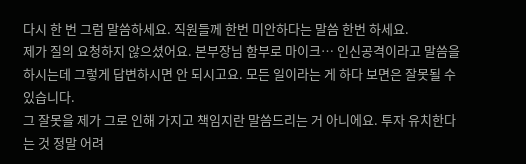다시 한 번 그럼 말씀하세요. 직원들께 한번 미안하다는 말씀 한번 하세요.
제가 질의 요청하지 않으셨어요. 본부장님 함부로 마이크… 인신공격이라고 말씀을 하시는데 그렇게 답변하시면 안 되시고요. 모든 일이라는 게 하다 보면은 잘못될 수 있습니다.
그 잘못을 제가 그로 인해 가지고 책임지란 말씀드리는 거 아니에요. 투자 유치한다는 것 정말 어려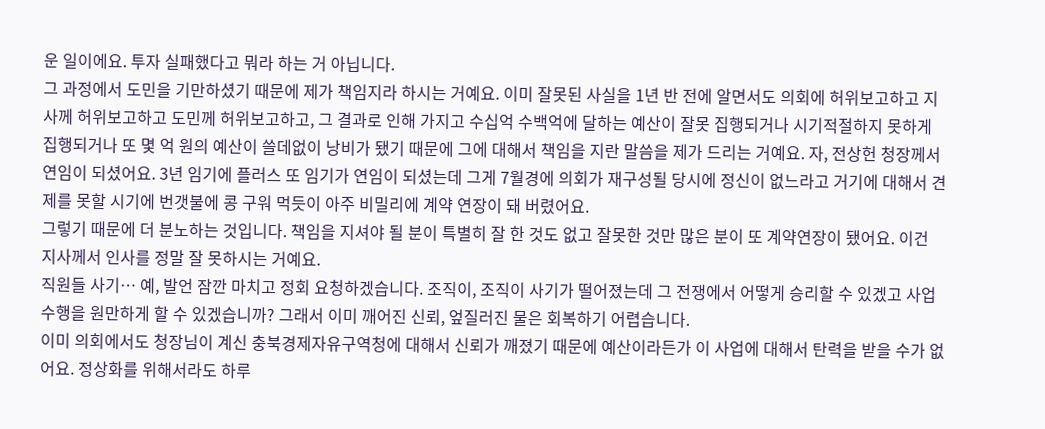운 일이에요. 투자 실패했다고 뭐라 하는 거 아닙니다.
그 과정에서 도민을 기만하셨기 때문에 제가 책임지라 하시는 거예요. 이미 잘못된 사실을 1년 반 전에 알면서도 의회에 허위보고하고 지사께 허위보고하고 도민께 허위보고하고, 그 결과로 인해 가지고 수십억 수백억에 달하는 예산이 잘못 집행되거나 시기적절하지 못하게 집행되거나 또 몇 억 원의 예산이 쓸데없이 낭비가 됐기 때문에 그에 대해서 책임을 지란 말씀을 제가 드리는 거예요. 자, 전상헌 청장께서 연임이 되셨어요. 3년 임기에 플러스 또 임기가 연임이 되셨는데 그게 7월경에 의회가 재구성될 당시에 정신이 없느라고 거기에 대해서 견제를 못할 시기에 번갯불에 콩 구워 먹듯이 아주 비밀리에 계약 연장이 돼 버렸어요.
그렇기 때문에 더 분노하는 것입니다. 책임을 지셔야 될 분이 특별히 잘 한 것도 없고 잘못한 것만 많은 분이 또 계약연장이 됐어요. 이건 지사께서 인사를 정말 잘 못하시는 거예요.
직원들 사기… 예, 발언 잠깐 마치고 정회 요청하겠습니다. 조직이, 조직이 사기가 떨어졌는데 그 전쟁에서 어떻게 승리할 수 있겠고 사업 수행을 원만하게 할 수 있겠습니까? 그래서 이미 깨어진 신뢰, 엎질러진 물은 회복하기 어렵습니다.
이미 의회에서도 청장님이 계신 충북경제자유구역청에 대해서 신뢰가 깨졌기 때문에 예산이라든가 이 사업에 대해서 탄력을 받을 수가 없어요. 정상화를 위해서라도 하루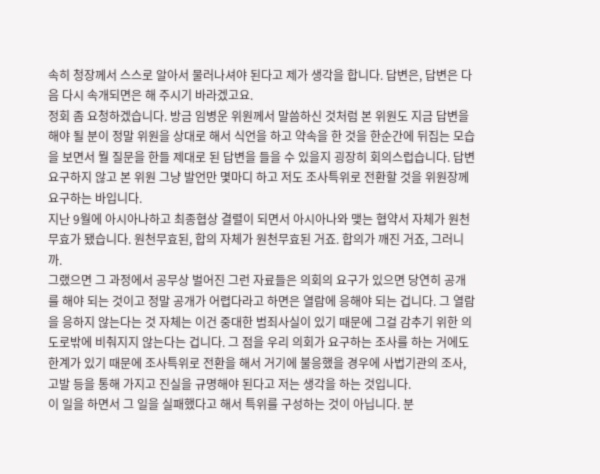속히 청장께서 스스로 알아서 물러나셔야 된다고 제가 생각을 합니다. 답변은, 답변은 다음 다시 속개되면은 해 주시기 바라겠고요.
정회 좀 요청하겠습니다. 방금 임병운 위원께서 말씀하신 것처럼 본 위원도 지금 답변을 해야 될 분이 정말 위원을 상대로 해서 식언을 하고 약속을 한 것을 한순간에 뒤집는 모습을 보면서 뭘 질문을 한들 제대로 된 답변을 들을 수 있을지 굉장히 회의스럽습니다. 답변요구하지 않고 본 위원 그냥 발언만 몇마디 하고 저도 조사특위로 전환할 것을 위원장께 요구하는 바입니다.
지난 9월에 아시아나하고 최종협상 결렬이 되면서 아시아나와 맺는 협약서 자체가 원천 무효가 됐습니다. 원천무효된, 합의 자체가 원천무효된 거죠. 합의가 깨진 거죠, 그러니까.
그랬으면 그 과정에서 공무상 벌어진 그런 자료들은 의회의 요구가 있으면 당연히 공개를 해야 되는 것이고 정말 공개가 어렵다라고 하면은 열람에 응해야 되는 겁니다. 그 열람을 응하지 않는다는 것 자체는 이건 중대한 범죄사실이 있기 때문에 그걸 감추기 위한 의도로밖에 비춰지지 않는다는 겁니다. 그 점을 우리 의회가 요구하는 조사를 하는 거에도 한계가 있기 때문에 조사특위로 전환을 해서 거기에 불응했을 경우에 사법기관의 조사, 고발 등을 통해 가지고 진실을 규명해야 된다고 저는 생각을 하는 것입니다.
이 일을 하면서 그 일을 실패했다고 해서 특위를 구성하는 것이 아닙니다. 분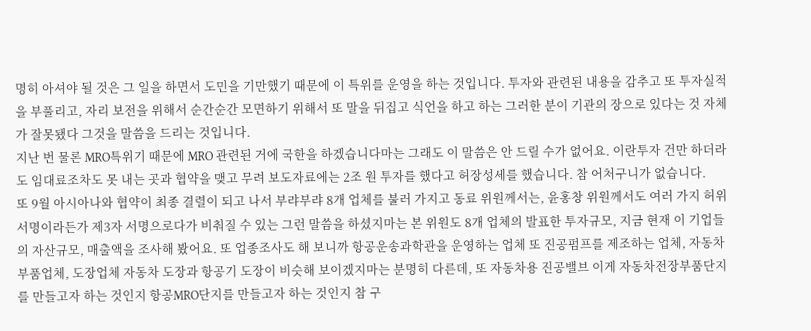명히 아셔야 될 것은 그 일을 하면서 도민을 기만했기 때문에 이 특위를 운영을 하는 것입니다. 투자와 관련된 내용을 감추고 또 투자실적을 부풀리고, 자리 보전을 위해서 순간순간 모면하기 위해서 또 말을 뒤집고 식언을 하고 하는 그러한 분이 기관의 장으로 있다는 것 자체가 잘못됐다 그것을 말씀을 드리는 것입니다.
지난 번 물론 MRO특위기 때문에 MRO 관련된 거에 국한을 하겠습니다마는 그래도 이 말씀은 안 드릴 수가 없어요. 이란투자 건만 하더라도 임대료조차도 못 내는 곳과 협약을 맺고 무려 보도자료에는 2조 원 투자를 했다고 허장성세를 했습니다. 참 어처구니가 없습니다.
또 9월 아시아나와 협약이 최종 결렬이 되고 나서 부랴부랴 8개 업체를 불러 가지고 동료 위원께서는, 윤홍창 위원께서도 여러 가지 허위서명이라든가 제3자 서명으로다가 비춰질 수 있는 그런 말씀을 하셨지마는 본 위원도 8개 업체의 발표한 투자규모, 지금 현재 이 기업들의 자산규모, 매출액을 조사해 봤어요. 또 업종조사도 해 보니까 항공운송과학관을 운영하는 업체 또 진공펌프를 제조하는 업체, 자동차부품업체, 도장업체 자동차 도장과 항공기 도장이 비슷해 보이겠지마는 분명히 다른데, 또 자동차용 진공밸브 이게 자동차전장부품단지를 만들고자 하는 것인지 항공MRO단지를 만들고자 하는 것인지 참 구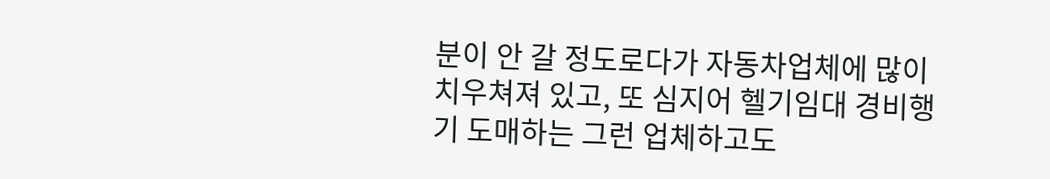분이 안 갈 정도로다가 자동차업체에 많이 치우쳐져 있고, 또 심지어 헬기임대 경비행기 도매하는 그런 업체하고도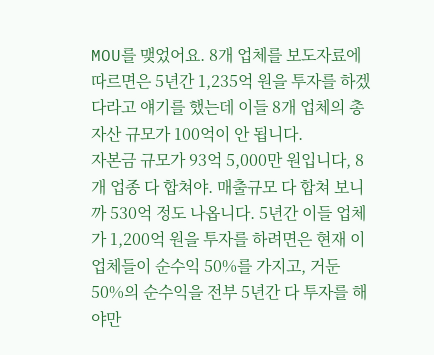MOU를 맺었어요. 8개 업체를 보도자료에 따르면은 5년간 1,235억 원을 투자를 하겠다라고 얘기를 했는데 이들 8개 업체의 총자산 규모가 100억이 안 됩니다.
자본금 규모가 93억 5,000만 원입니다, 8개 업종 다 합쳐야. 매출규모 다 합쳐 보니까 530억 정도 나옵니다. 5년간 이들 업체가 1,200억 원을 투자를 하려면은 현재 이 업체들이 순수익 50%를 가지고, 거둔 50%의 순수익을 전부 5년간 다 투자를 해야만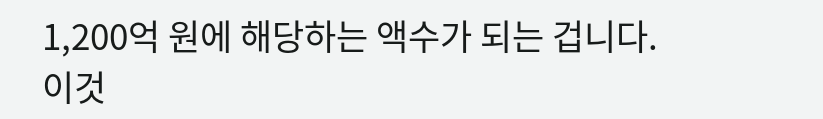1,200억 원에 해당하는 액수가 되는 겁니다.
이것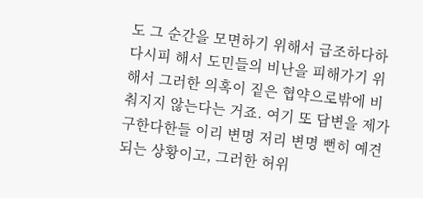도 그 순간을 모면하기 위해서 급조하다하다시피 해서 도민들의 비난을 피해가기 위해서 그러한 의혹이 짙은 협약으로밖에 비춰지지 않는다는 거죠. 여기 또 답변을 제가 구한다한들 이리 변명 저리 변명 뻔히 예견되는 상황이고, 그러한 허위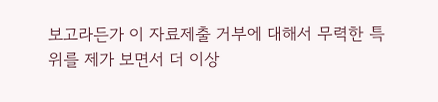보고라든가 이 자료제출 거부에 대해서 무력한 특위를 제가 보면서 더 이상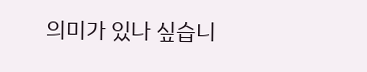의미가 있나 싶습니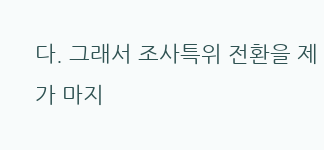다. 그래서 조사특위 전환을 제가 마지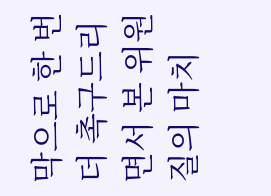막으로 한 번 더 촉구드리면서 본 위원 질의 마치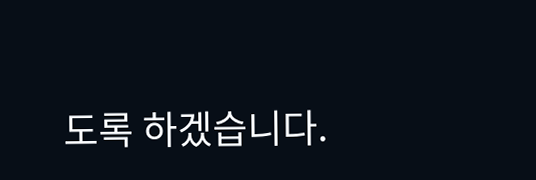도록 하겠습니다.